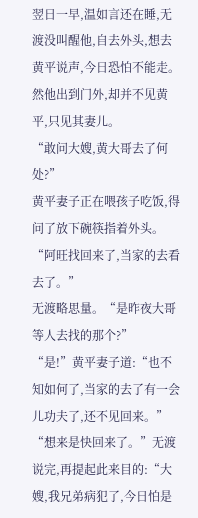翌日一早,温如言还在睡,无渡没叫醒他,自去外头,想去黄平说声,今日恐怕不能走。然他出到门外,却并不见黄平,只见其妻儿。
“敢问大嫂,黄大哥去了何处?”
黄平妻子正在喂孩子吃饭,得问了放下碗筷指着外头。“阿旺找回来了,当家的去看去了。”
无渡略思量。“是昨夜大哥等人去找的那个?”
“是!”黄平妻子道:“也不知如何了,当家的去了有一会儿功夫了,还不见回来。”
“想来是快回来了。”无渡说完,再提起此来目的:“大嫂,我兄弟病犯了,今日怕是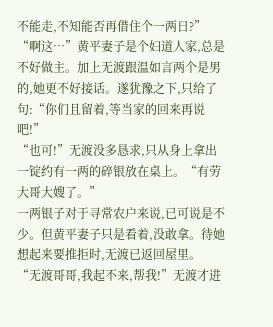不能走,不知能否再借住个一两日?”
“啊这…”黄平妻子是个妇道人家,总是不好做主。加上无渡跟温如言两个是男的,她更不好接话。遂犹豫之下,只给了句:“你们且留着,等当家的回来再说吧!”
“也可!”无渡没多恳求,只从身上拿出一锭约有一两的碎银放在桌上。“有劳大哥大嫂了。”
一两银子对于寻常农户来说,已可说是不少。但黄平妻子只是看着,没敢拿。待她想起来要推拒时,无渡已返回屋里。
“无渡哥哥,我起不来,帮我!”无渡才进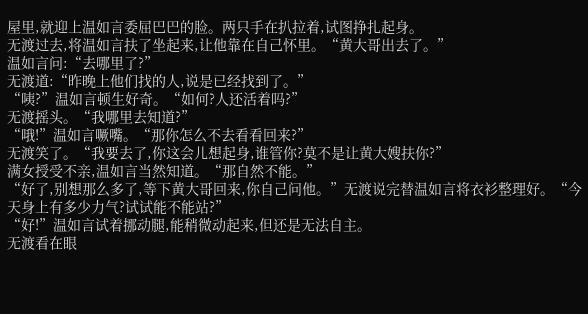屋里,就迎上温如言委屈巴巴的脸。两只手在扒拉着,试图挣扎起身。
无渡过去,将温如言扶了坐起来,让他靠在自己怀里。“黄大哥出去了。”
温如言问:“去哪里了?”
无渡道:“昨晚上他们找的人,说是已经找到了。”
“咦?”温如言顿生好奇。“如何?人还活着吗?”
无渡摇头。“我哪里去知道?”
“哦!”温如言噘嘴。“那你怎么不去看看回来?”
无渡笑了。“我要去了,你这会儿想起身,谁管你?莫不是让黄大嫂扶你?”
满女授受不亲,温如言当然知道。“那自然不能。”
“好了,别想那么多了,等下黄大哥回来,你自己问他。”无渡说完替温如言将衣衫整理好。“今天身上有多少力气?试试能不能站?”
“好!”温如言试着挪动腿,能稍微动起来,但还是无法自主。
无渡看在眼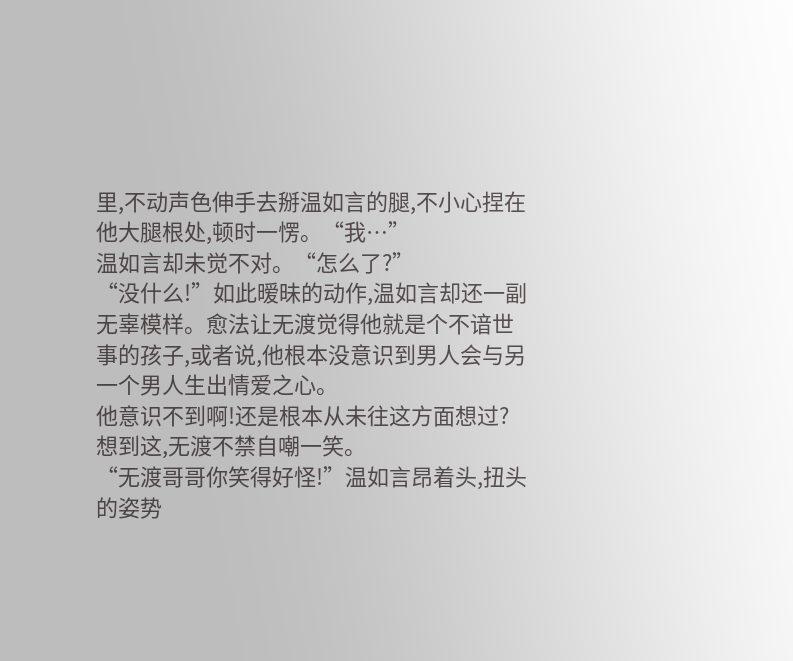里,不动声色伸手去掰温如言的腿,不小心捏在他大腿根处,顿时一愣。“我…”
温如言却未觉不对。“怎么了?”
“没什么!”如此暧昧的动作,温如言却还一副无辜模样。愈法让无渡觉得他就是个不谙世事的孩子,或者说,他根本没意识到男人会与另一个男人生出情爱之心。
他意识不到啊!还是根本从未往这方面想过?
想到这,无渡不禁自嘲一笑。
“无渡哥哥你笑得好怪!”温如言昂着头,扭头的姿势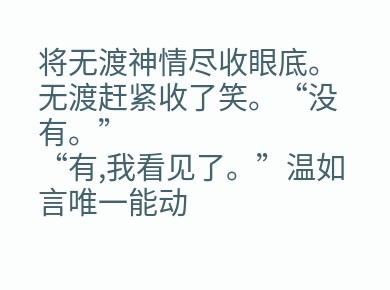将无渡神情尽收眼底。
无渡赶紧收了笑。“没有。”
“有,我看见了。”温如言唯一能动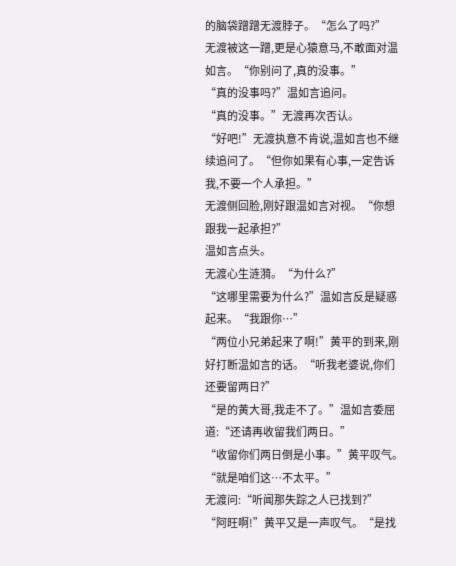的脑袋蹭蹭无渡脖子。“怎么了吗?”
无渡被这一蹭,更是心猿意马,不敢面对温如言。“你别问了,真的没事。”
“真的没事吗?”温如言追问。
“真的没事。”无渡再次否认。
“好吧!”无渡执意不肯说,温如言也不继续追问了。“但你如果有心事,一定告诉我,不要一个人承担。”
无渡侧回脸,刚好跟温如言对视。“你想跟我一起承担?”
温如言点头。
无渡心生涟漪。“为什么?”
“这哪里需要为什么?”温如言反是疑惑起来。“我跟你…”
“两位小兄弟起来了啊!”黄平的到来,刚好打断温如言的话。“听我老婆说,你们还要留两日?”
“是的黄大哥,我走不了。”温如言委屈道:“还请再收留我们两日。”
“收留你们两日倒是小事。”黄平叹气。“就是咱们这…不太平。”
无渡问:“听闻那失踪之人已找到?”
“阿旺啊!”黄平又是一声叹气。“是找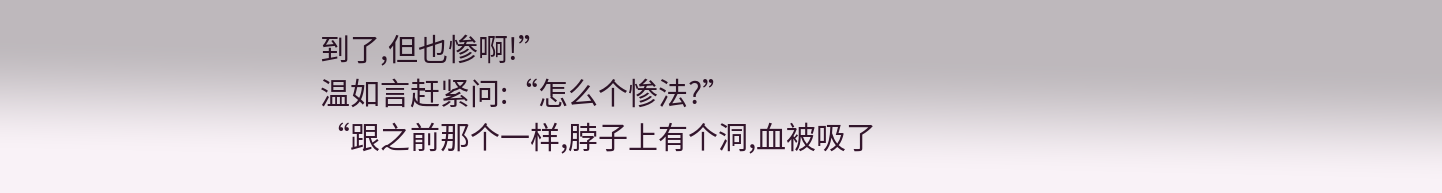到了,但也惨啊!”
温如言赶紧问:“怎么个惨法?”
“跟之前那个一样,脖子上有个洞,血被吸了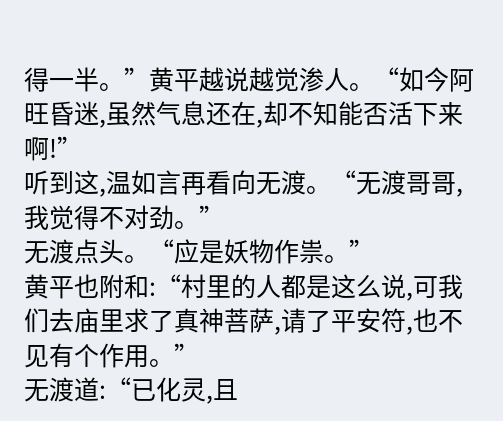得一半。”黄平越说越觉渗人。“如今阿旺昏迷,虽然气息还在,却不知能否活下来啊!”
听到这,温如言再看向无渡。“无渡哥哥,我觉得不对劲。”
无渡点头。“应是妖物作祟。”
黄平也附和:“村里的人都是这么说,可我们去庙里求了真神菩萨,请了平安符,也不见有个作用。”
无渡道:“已化灵,且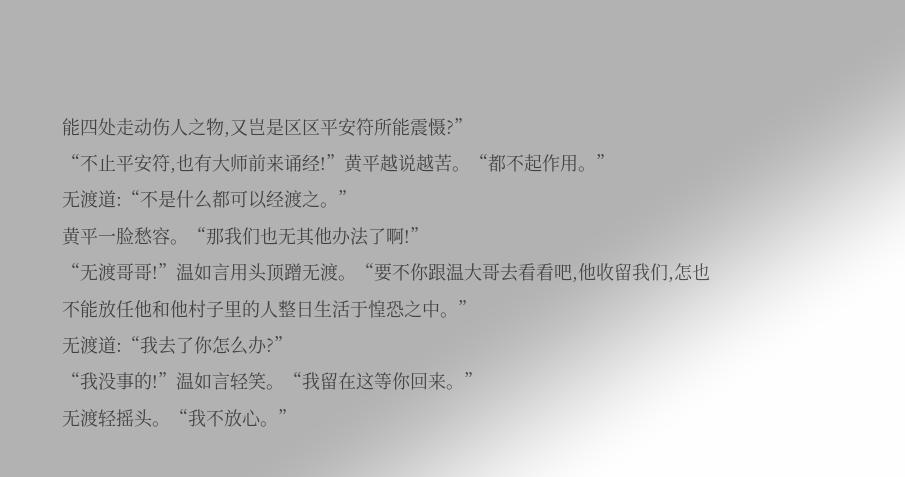能四处走动伤人之物,又岂是区区平安符所能震慑?”
“不止平安符,也有大师前来诵经!”黄平越说越苦。“都不起作用。”
无渡道:“不是什么都可以经渡之。”
黄平一脸愁容。“那我们也无其他办法了啊!”
“无渡哥哥!”温如言用头顶蹭无渡。“要不你跟温大哥去看看吧,他收留我们,怎也不能放任他和他村子里的人整日生活于惶恐之中。”
无渡道:“我去了你怎么办?”
“我没事的!”温如言轻笑。“我留在这等你回来。”
无渡轻摇头。“我不放心。”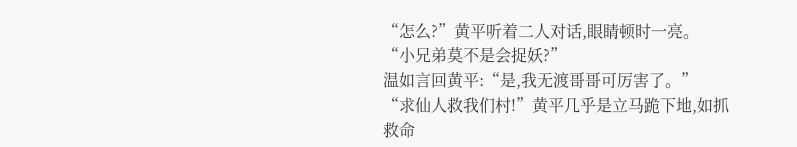“怎么?”黄平听着二人对话,眼睛顿时一亮。“小兄弟莫不是会捉妖?”
温如言回黄平:“是,我无渡哥哥可厉害了。”
“求仙人救我们村!”黄平几乎是立马跪下地,如抓救命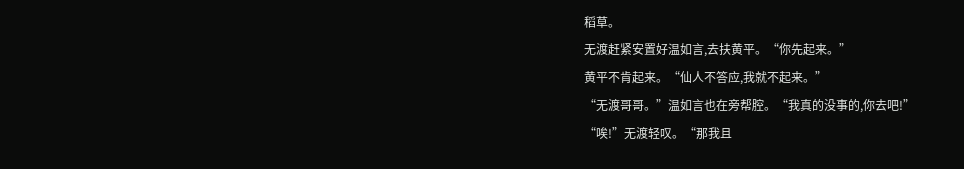稻草。
无渡赶紧安置好温如言,去扶黄平。“你先起来。”
黄平不肯起来。“仙人不答应,我就不起来。”
“无渡哥哥。”温如言也在旁帮腔。“我真的没事的,你去吧!”
“唉!”无渡轻叹。“那我且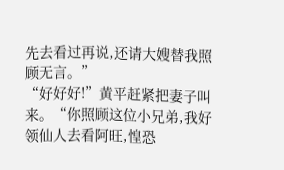先去看过再说,还请大嫂替我照顾无言。”
“好好好!”黄平赶紧把妻子叫来。“你照顾这位小兄弟,我好领仙人去看阿旺,惶恐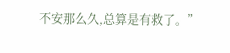不安那么久,总算是有救了。”